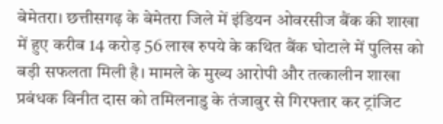बेमेतरा। छत्तीसगढ़ के बेमेतरा जिले में इंडियन ओवरसीज बैंक की शाखा में हुए करीब 14 करोड़ 56 लाख रुपये के कथित बैंक घोटाले में पुलिस को बड़ी सफलता मिली है। मामले के मुख्य आरोपी और तत्कालीन शाखा प्रबंधक विनीत दास को तमिलनाडु के तंजावुर से गिरफ्तार कर ट्रांजिट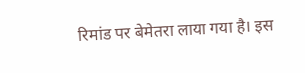रिमांड पर बेमेतरा लाया गया है। इस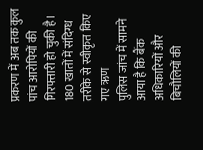प्रकरण में अब तक कुल पांच आरोपियों की गिरफ्तारी हो चुकी है।
180 खातों में संदिग्ध तरीके से स्वीकृत किए गए ऋण
पुलिस जांच में सामने आया है कि बैंक अधिकारियों और बिचौलियों की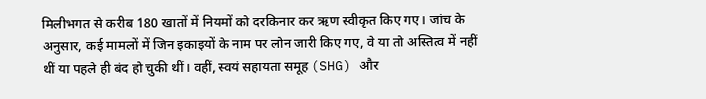मिलीभगत से करीब 180 खातों में नियमों को दरकिनार कर ऋण स्वीकृत किए गए। जांच के अनुसार, कई मामलों में जिन इकाइयों के नाम पर लोन जारी किए गए, वे या तो अस्तित्व में नहीं थीं या पहले ही बंद हो चुकी थीं। वहीं, स्वयं सहायता समूह (SHG) और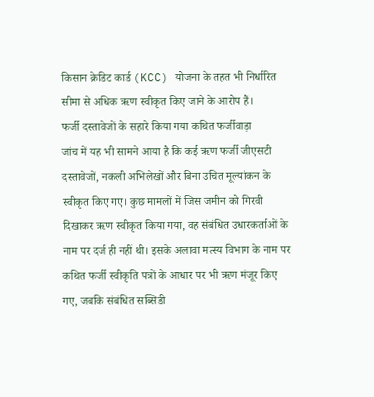किसान क्रेडिट कार्ड (KCC) योजना के तहत भी निर्धारित सीमा से अधिक ऋण स्वीकृत किए जाने के आरोप हैं।
फर्जी दस्तावेजों के सहारे किया गया कथित फर्जीवाड़ा
जांच में यह भी सामने आया है कि कई ऋण फर्जी जीएसटी दस्तावेजों, नकली अभिलेखों और बिना उचित मूल्यांकन के स्वीकृत किए गए। कुछ मामलों में जिस जमीन को गिरवी दिखाकर ऋण स्वीकृत किया गया, वह संबंधित उधारकर्ताओं के नाम पर दर्ज ही नहीं थी। इसके अलावा मत्स्य विभाग के नाम पर कथित फर्जी स्वीकृति पत्रों के आधार पर भी ऋण मंजूर किए गए, जबकि संबंधित सब्सिडी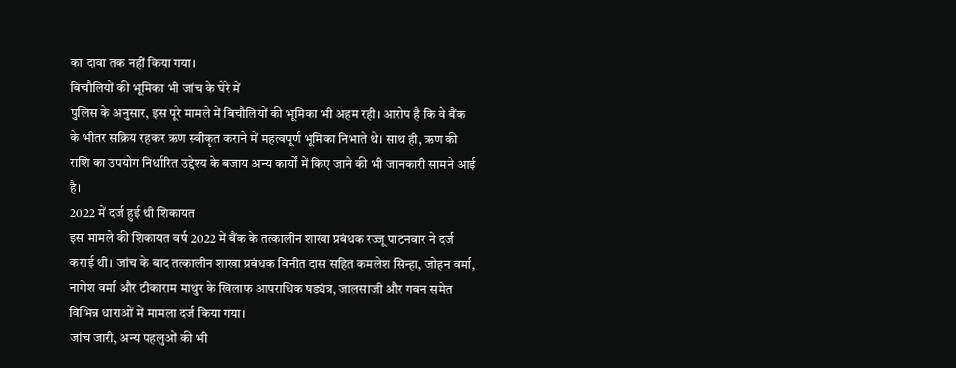का दावा तक नहीं किया गया।
बिचौलियों की भूमिका भी जांच के घेरे में
पुलिस के अनुसार, इस पूरे मामले में बिचौलियों की भूमिका भी अहम रही। आरोप है कि वे बैंक के भीतर सक्रिय रहकर ऋण स्वीकृत कराने में महत्वपूर्ण भूमिका निभाते थे। साथ ही, ऋण की राशि का उपयोग निर्धारित उद्देश्य के बजाय अन्य कार्यों में किए जाने की भी जानकारी सामने आई है।
2022 में दर्ज हुई थी शिकायत
इस मामले की शिकायत वर्ष 2022 में बैंक के तत्कालीन शाखा प्रबंधक रज्जू पाटनवार ने दर्ज कराई थी। जांच के बाद तत्कालीन शाखा प्रबंधक विनीत दास सहित कमलेश सिन्हा, जोहन वर्मा, नागेश वर्मा और टीकाराम माथुर के खिलाफ आपराधिक षड्यंत्र, जालसाजी और गबन समेत विभिन्न धाराओं में मामला दर्ज किया गया।
जांच जारी, अन्य पहलुओं की भी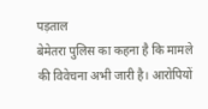पड़ताल
बेमेतरा पुलिस का कहना है कि मामले की विवेचना अभी जारी है। आरोपियों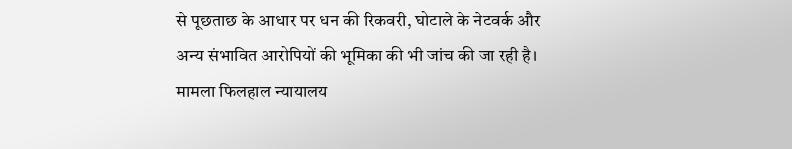से पूछताछ के आधार पर धन की रिकवरी, घोटाले के नेटवर्क और अन्य संभावित आरोपियों की भूमिका की भी जांच की जा रही है। मामला फिलहाल न्यायालय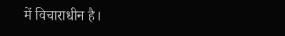में विचाराधीन है।